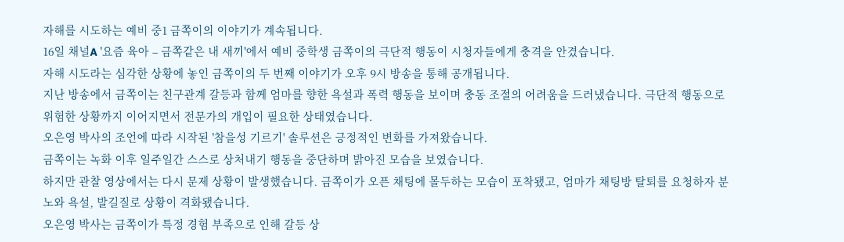자해를 시도하는 예비 중1 금쪽이의 이야기가 계속됩니다.
16일 채널A '요즘 육아 – 금쪽같은 내 새끼'에서 예비 중학생 금쪽이의 극단적 행동이 시청자들에게 충격을 안겼습니다.
자해 시도라는 심각한 상황에 놓인 금쪽이의 두 번째 이야기가 오후 9시 방송을 통해 공개됩니다.
지난 방송에서 금쪽이는 친구관계 갈등과 함께 엄마를 향한 욕설과 폭력 행동을 보이며 충동 조절의 어려움을 드러냈습니다. 극단적 행동으로 위험한 상황까지 이어지면서 전문가의 개입이 필요한 상태였습니다.
오은영 박사의 조언에 따라 시작된 '참을성 기르기' 솔루션은 긍정적인 변화를 가져왔습니다.
금쪽이는 녹화 이후 일주일간 스스로 상처내기 행동을 중단하며 밝아진 모습을 보였습니다.
하지만 관찰 영상에서는 다시 문제 상황이 발생했습니다. 금쪽이가 오픈 채팅에 몰두하는 모습이 포착됐고, 엄마가 채팅방 탈퇴를 요청하자 분노와 욕설, 발길질로 상황이 격화됐습니다.
오은영 박사는 금쪽이가 특정 경험 부족으로 인해 갈등 상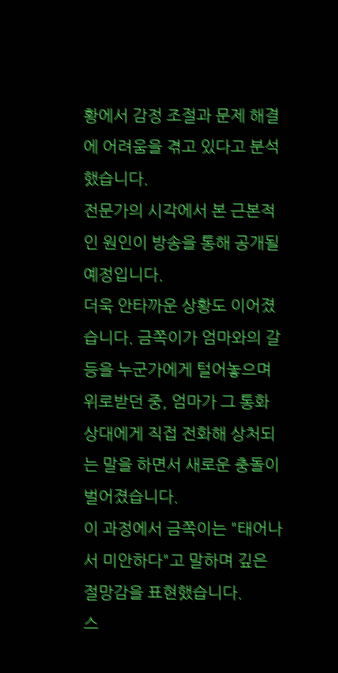황에서 감정 조절과 문제 해결에 어려움을 겪고 있다고 분석했습니다.
전문가의 시각에서 본 근본적인 원인이 방송을 통해 공개될 예정입니다.
더욱 안타까운 상황도 이어졌습니다. 금쪽이가 엄마와의 갈등을 누군가에게 털어놓으며 위로받던 중, 엄마가 그 통화 상대에게 직접 전화해 상처되는 말을 하면서 새로운 충돌이 벌어졌습니다.
이 과정에서 금쪽이는 "태어나서 미안하다"고 말하며 깊은 절망감을 표현했습니다.
스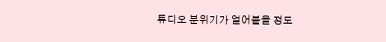튜디오 분위기가 얼어붙을 정도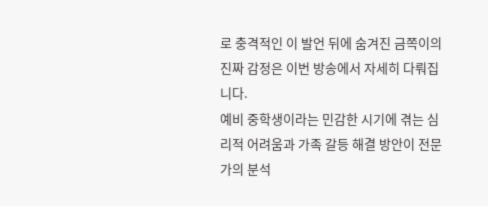로 충격적인 이 발언 뒤에 숨겨진 금쪽이의 진짜 감정은 이번 방송에서 자세히 다뤄집니다.
예비 중학생이라는 민감한 시기에 겪는 심리적 어려움과 가족 갈등 해결 방안이 전문가의 분석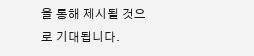을 통해 제시될 것으로 기대됩니다.